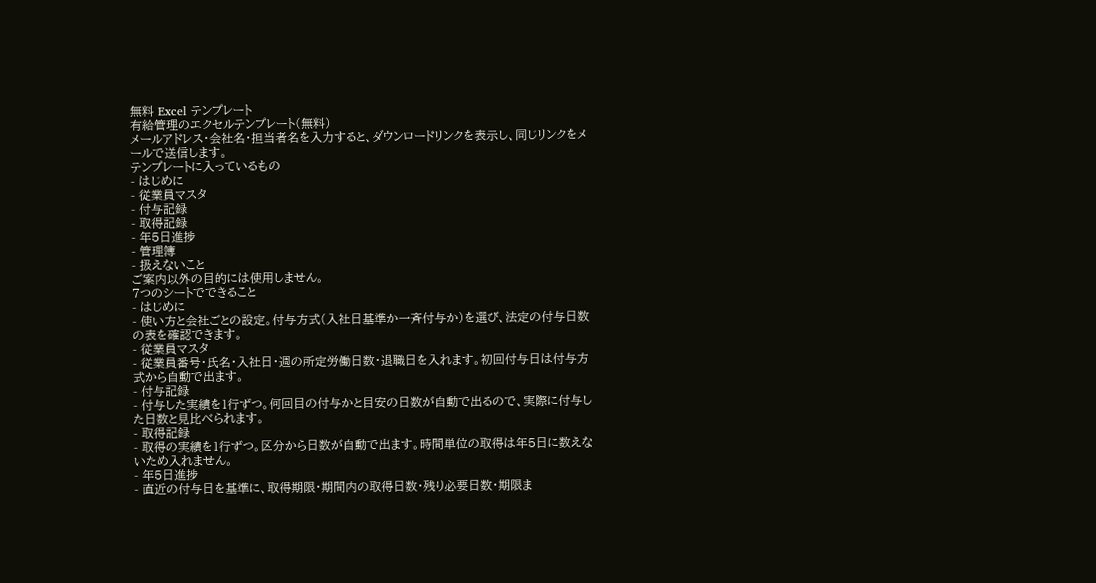無料 Excel テンプレート
有給管理のエクセルテンプレート(無料)
メールアドレス・会社名・担当者名を入力すると、ダウンロードリンクを表示し、同じリンクをメールで送信します。
テンプレートに入っているもの
- はじめに
- 従業員マスタ
- 付与記録
- 取得記録
- 年5日進捗
- 管理簿
- 扱えないこと
ご案内以外の目的には使用しません。
7つのシートでできること
- はじめに
- 使い方と会社ごとの設定。付与方式(入社日基準か一斉付与か)を選び、法定の付与日数の表を確認できます。
- 従業員マスタ
- 従業員番号・氏名・入社日・週の所定労働日数・退職日を入れます。初回付与日は付与方式から自動で出ます。
- 付与記録
- 付与した実績を1行ずつ。何回目の付与かと目安の日数が自動で出るので、実際に付与した日数と見比べられます。
- 取得記録
- 取得の実績を1行ずつ。区分から日数が自動で出ます。時間単位の取得は年5日に数えないため入れません。
- 年5日進捗
- 直近の付与日を基準に、取得期限・期間内の取得日数・残り必要日数・期限ま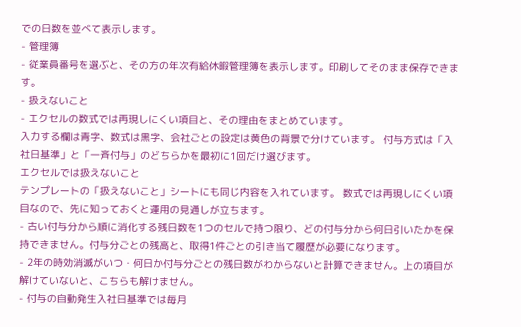での日数を並べて表示します。
- 管理簿
- 従業員番号を選ぶと、その方の年次有給休暇管理簿を表示します。印刷してそのまま保存できます。
- 扱えないこと
- エクセルの数式では再現しにくい項目と、その理由をまとめています。
入力する欄は青字、数式は黒字、会社ごとの設定は黄色の背景で分けています。 付与方式は「入社日基準」と「一斉付与」のどちらかを最初に1回だけ選びます。
エクセルでは扱えないこと
テンプレートの「扱えないこと」シートにも同じ内容を入れています。 数式では再現しにくい項目なので、先に知っておくと運用の見通しが立ちます。
- 古い付与分から順に消化する残日数を1つのセルで持つ限り、どの付与分から何日引いたかを保持できません。付与分ごとの残高と、取得1件ごとの引き当て履歴が必要になります。
- 2年の時効消滅がいつ・何日か付与分ごとの残日数がわからないと計算できません。上の項目が解けていないと、こちらも解けません。
- 付与の自動発生入社日基準では毎月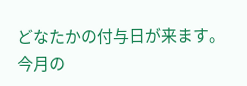どなたかの付与日が来ます。今月の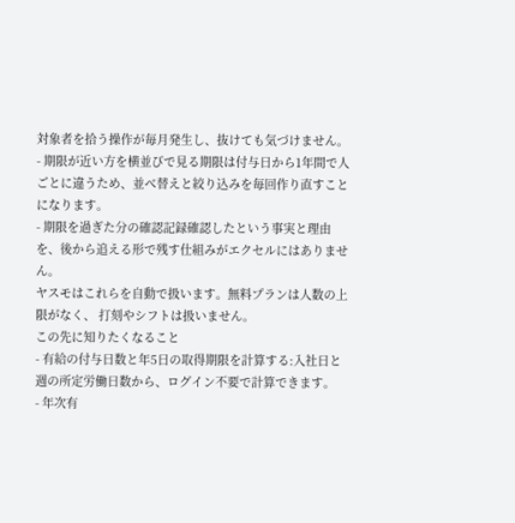対象者を拾う操作が毎月発生し、抜けても気づけません。
- 期限が近い方を横並びで見る期限は付与日から1年間で人ごとに違うため、並べ替えと絞り込みを毎回作り直すことになります。
- 期限を過ぎた分の確認記録確認したという事実と理由を、後から追える形で残す仕組みがエクセルにはありません。
ヤスモはこれらを自動で扱います。無料プランは人数の上限がなく、 打刻やシフトは扱いません。
この先に知りたくなること
- 有給の付与日数と年5日の取得期限を計算する:入社日と週の所定労働日数から、ログイン不要で計算できます。
- 年次有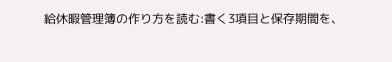給休暇管理簿の作り方を読む:書く3項目と保存期間を、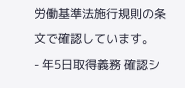労働基準法施行規則の条文で確認しています。
- 年5日取得義務 確認シ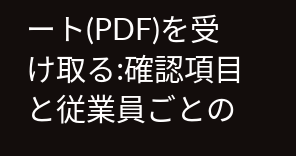ート(PDF)を受け取る:確認項目と従業員ごとの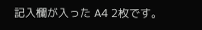記入欄が入った A4 2枚です。